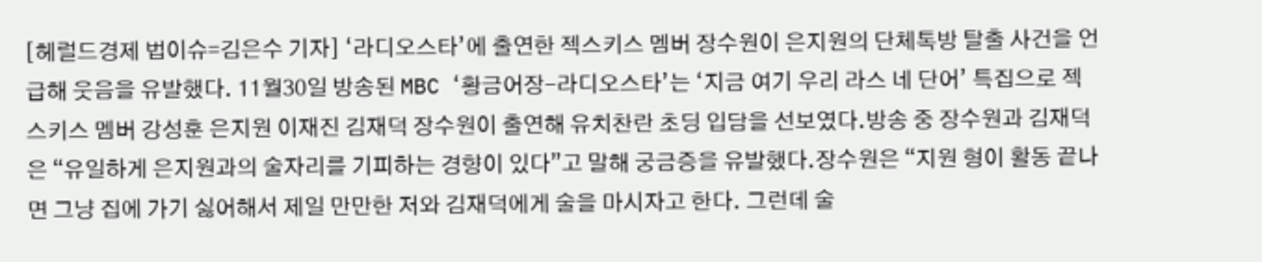[헤럴드경제 법이슈=김은수 기자] ‘라디오스타’에 출연한 젝스키스 멤버 장수원이 은지원의 단체톡방 탈출 사건을 언급해 웃음을 유발했다. 11월30일 방송된 MBC ‘황금어장-라디오스타’는 ‘지금 여기 우리 라스 네 단어’ 특집으로 젝스키스 멤버 강성훈 은지원 이재진 김재덕 장수원이 출연해 유치찬란 초딩 입담을 선보였다.방송 중 장수원과 김재덕은 “유일하게 은지원과의 술자리를 기피하는 경향이 있다”고 말해 궁금증을 유발했다.장수원은 “지원 형이 활동 끝나면 그냥 집에 가기 싫어해서 제일 만만한 저와 김재덕에게 술을 마시자고 한다. 그런데 술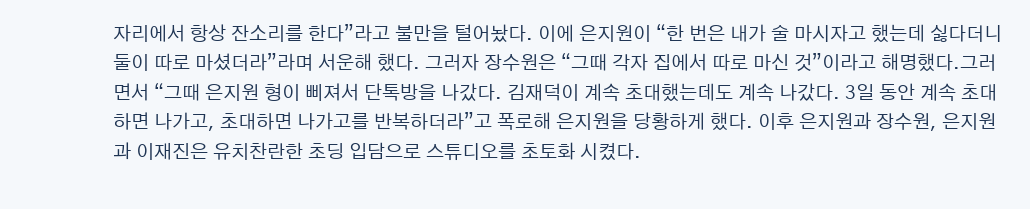자리에서 항상 잔소리를 한다”라고 불만을 털어놨다. 이에 은지원이 “한 번은 내가 술 마시자고 했는데 싫다더니 둘이 따로 마셨더라”라며 서운해 했다. 그러자 장수원은 “그때 각자 집에서 따로 마신 것”이라고 해명했다.그러면서 “그때 은지원 형이 삐져서 단톡방을 나갔다. 김재덕이 계속 초대했는데도 계속 나갔다. 3일 동안 계속 초대하면 나가고, 초대하면 나가고를 반복하더라”고 폭로해 은지원을 당황하게 했다. 이후 은지원과 장수원, 은지원과 이재진은 유치찬란한 초딩 입담으로 스튜디오를 초토화 시켰다.